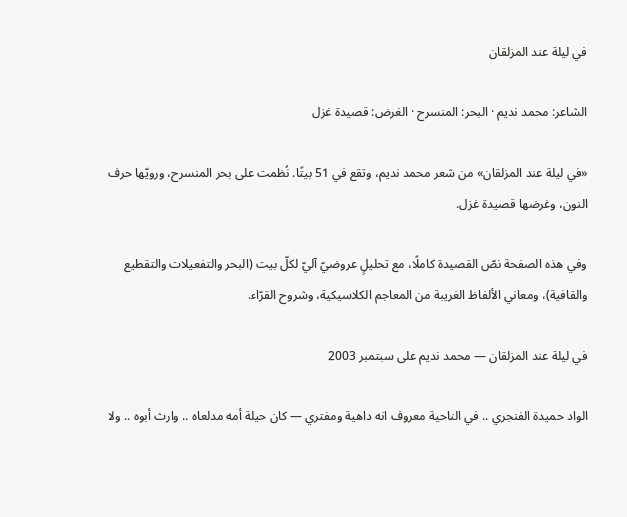في ليلة عند المزلقان

الشاعر: محمد نديم · البحر: المنسرح · الغرض: قصيدة غزل

«في ليلة عند المزلقان» من شعر محمد نديم، وتقع في 51 بيتًا. نُظمت على بحر المنسرح، ورويّها حرف النون، وغرضها قصيدة غزل.

وفي هذه الصفحة نصّ القصيدة كاملًا، مع تحليلٍ عروضيّ آليّ لكلّ بيت (البحر والتفعيلات والتقطيع والقافية)، ومعاني الألفاظ الغريبة من المعاجم الكلاسيكية، وشروح القرّاء.

في ليلة عند المزلقان — محمد نديم على سبتمبر 2003

الواد حميدة الفنجري .. في الناحية معروف انه داهية ومفتري — كان حيلة أمه مدلعاه .. وارث أبوه .. ولا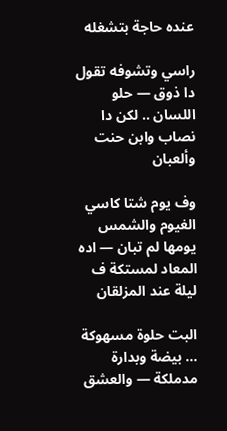عنده حاجة بتشغله

راسي وتشوفه تقول دا ذوق — حلو اللسان .. لكن دا نصاب وابن حنت وألعبان

وف يوم شتا كاسي الغيوم والشمس يومها لم تبان — اده المعاد لمستكة ف ليلة عند المزلقان

البت حلوة مسهوكة ... بيضة وبدارة مدملكة — والعشق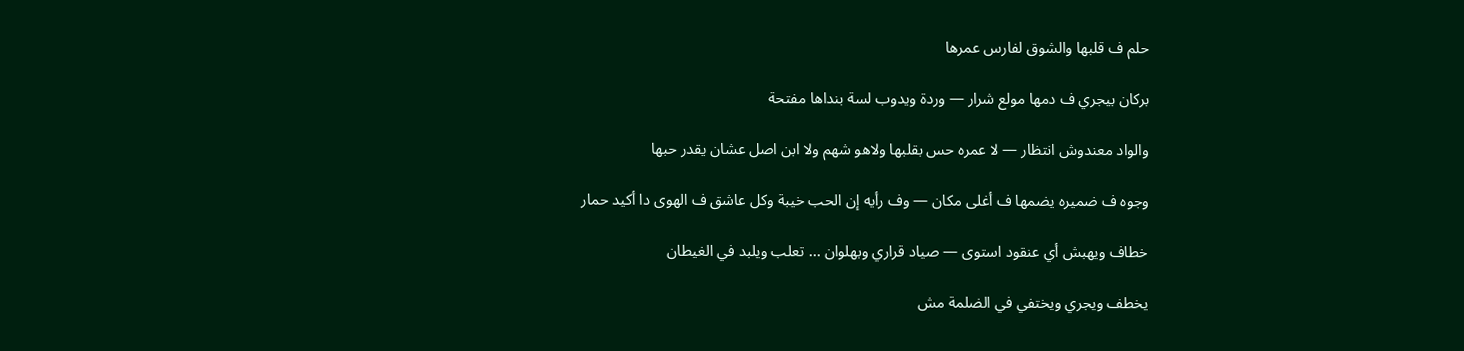حلم ف قلبها والشوق لفارس عمرها

بركان بيجري ف دمها مولع شرار — وردة ويدوب لسة بنداها مفتحة

والواد معندوش انتظار — لا عمره حس بقلبها ولاهو شهم ولا ابن اصل عشان يقدر حبها

وجوه ف ضميره يضمها ف أغلى مكان — وف رأيه إن الحب خيبة وكل عاشق ف الهوى دا أكيد حمار

خطاف ويهبش أي عنقود استوى — صياد قراري وبهلوان ... تعلب ويلبد في الغيطان

يخطف ويجري ويختفي في الضلمة مش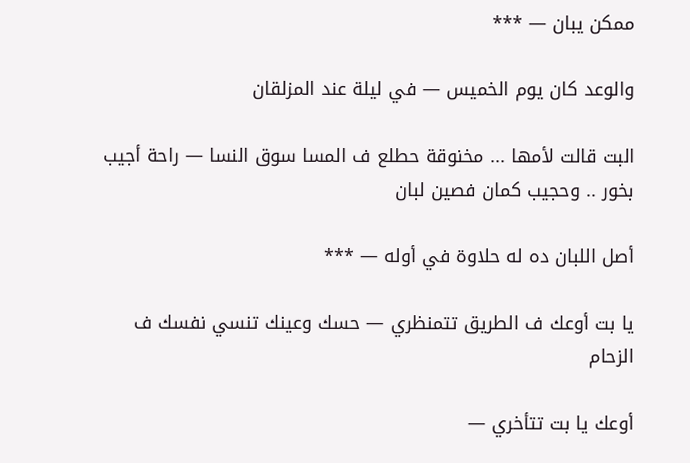ممكن يبان — ***

والوعد كان يوم الخميس — في ليلة عند المزلقان

البت قالت لأمها ... مخنوقة حطلع ف المسا سوق النسا — راحة أجيب بخور .. وحجيب كمان فصين لبان

أصل اللبان ده له حلاوة في أوله — ***

يا بت أوعك ف الطريق تتمنظري — حسك وعينك تنسي نفسك ف الزحام

أوعك يا بت تتأخري —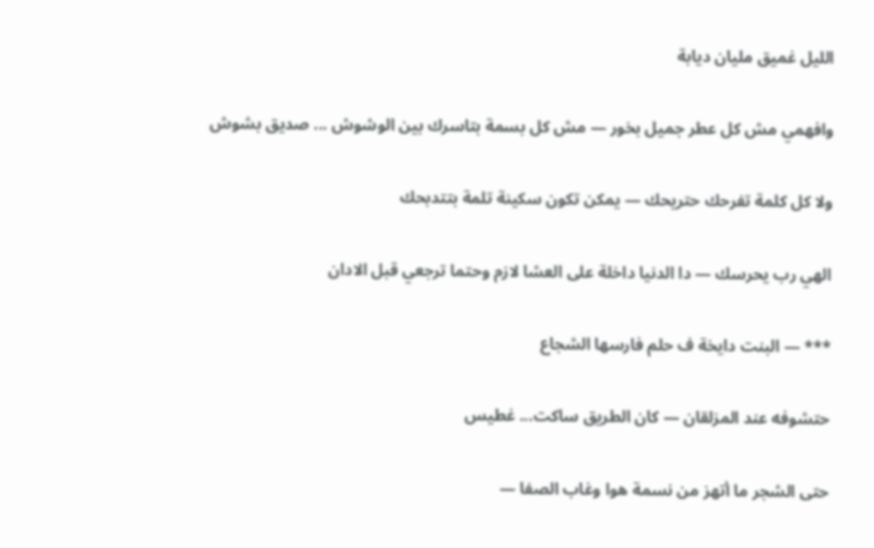الليل غميق مليان ديابة

وافهمي مش كل عطر جميل بخور — مش كل بسمة بتاسرك بين الوشوش ... صديق بشوش

ولا كل كلمة تفرحك حتريحك — يمكن تكون سكينة تلمة بتتدبحك

الهي رب يحرسك — دا الدنيا داخلة على العشا لازم وحتما ترجعي قبل الادان

*** — البنت دايخة ف حلم فارسها الشجاع

حتشوفه عند المزلقان — كان الطريق ساكت... غطيس

حتى الشجر ما أتهز من نسمة هوا وغاب الصفا —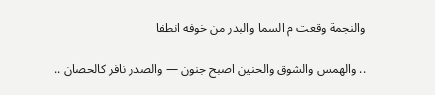والنجمة وقعت م السما والبدر من خوفه انطفا

.. والهمس والشوق والحنين اصبح جنون — والصدر نافر كالحصان ..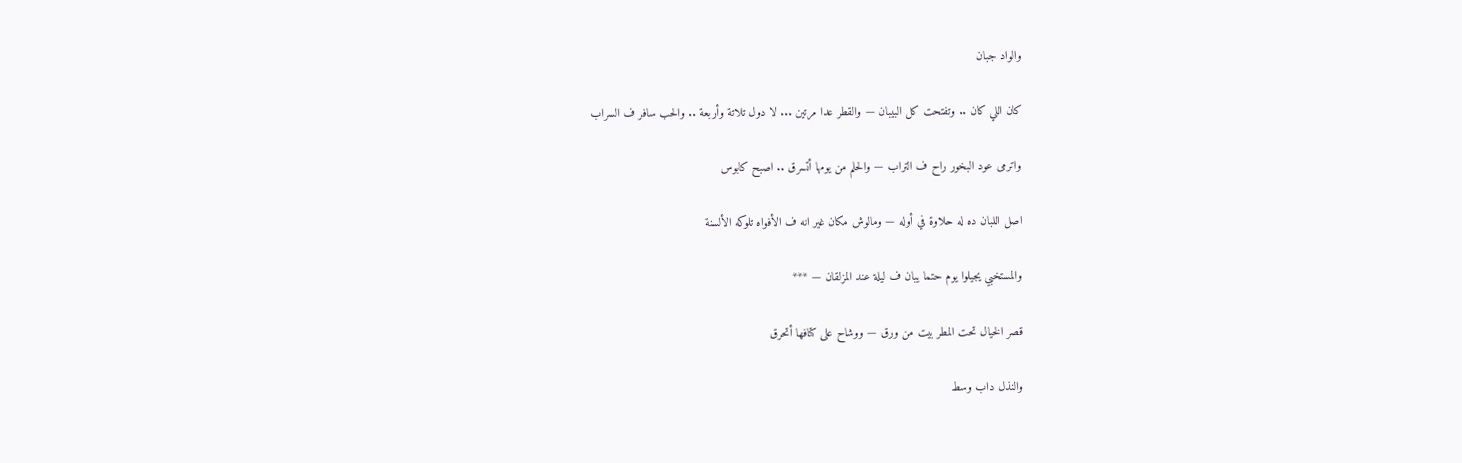والواد جبان

كان اللي كان .. وتفتحت كل البيبان — والقطر عدا مرتين ... لا دول تلاتة وأربعة .. والحب سافر ف السراب

واترمى عود البخور راح ف التراب — والحلم من يومها أتسرق .. اصبح كابوس

اصل اللبان ده له حلاوة في أوله — ومالوش مكان غير انه ف الأفواه تلوكه الألسنة

والمستخبي يجيلوا يوم حتما يبان ف ليلة عند المزلقان — ***

قصر الخيال تحت المطر بيت من ورق — ووشاح على كتافها أتحرق

والنذل داب وسط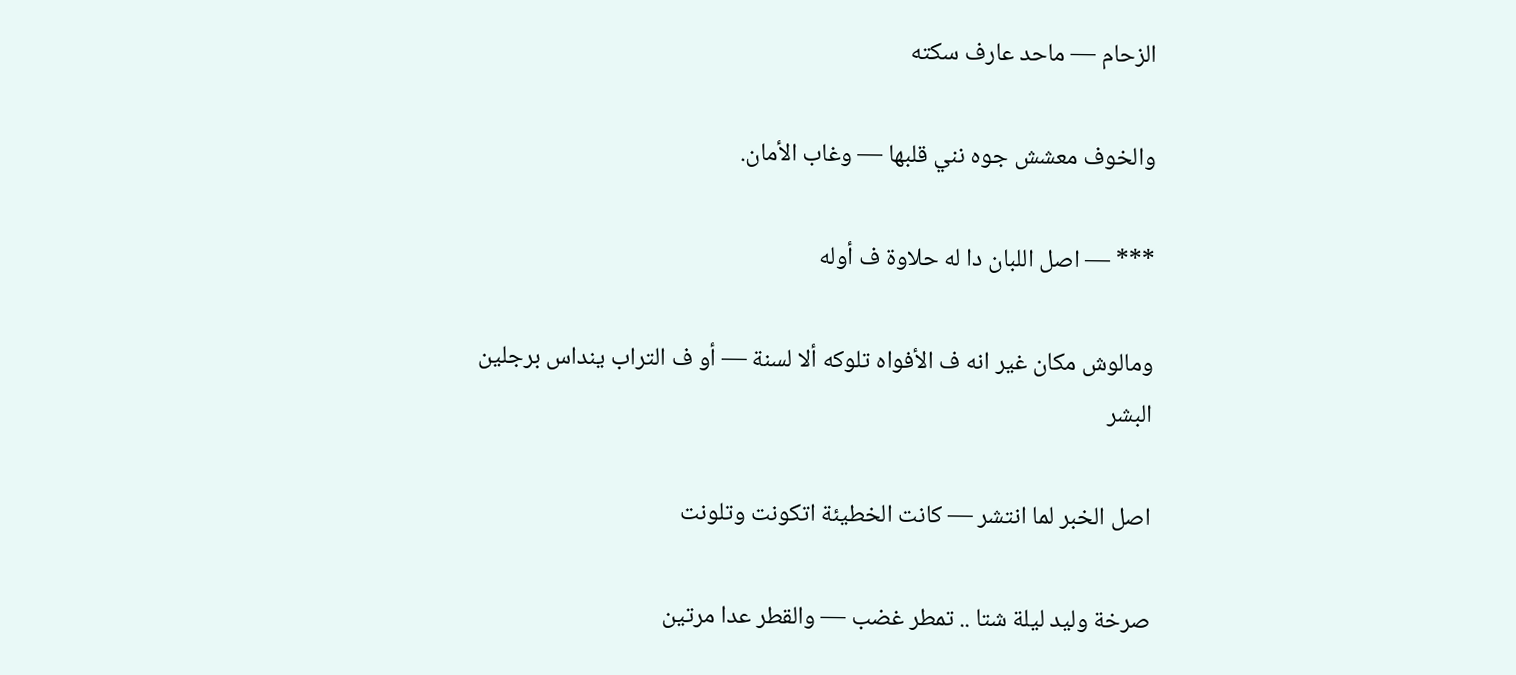الزحام — ماحد عارف سكته

والخوف معشش جوه نني قلبها — وغاب الأمان.

*** — اصل اللبان دا له حلاوة ف أوله

ومالوش مكان غير انه ف الأفواه تلوكه ألا لسنة — أو ف التراب ينداس برجلين البشر

اصل الخبر لما انتشر — كانت الخطيئة اتكونت وتلونت

صرخة وليد ليلة شتا .. تمطر غضب — والقطر عدا مرتين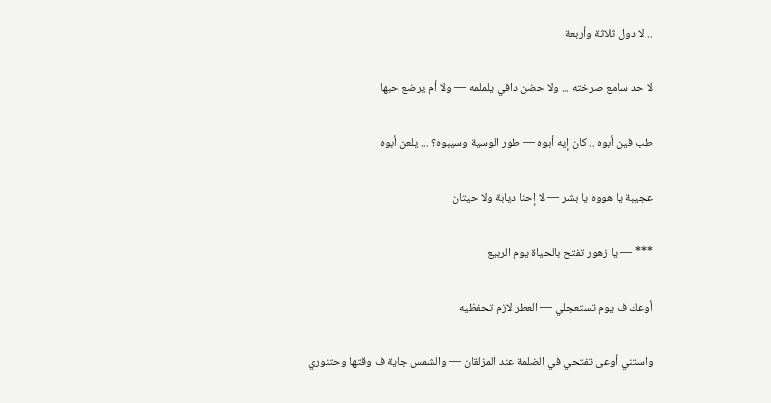.. لا دول ثلاثة وأربعة

لا حد سامع صرخته ... ولا حضن دافي يلملمه — ولا أم يرضع حبها

طب فين أبوه .. كان إيه أبوه — طور الوسية وسيبوه؟ ... يلعن أبوه

عجيبة يا هووه يا بشر — لا إحنا ديابة ولا حيتان

*** — يا زهور تفتح بالحياة يوم الربيع

أوعك ف يوم تستعجلي — العطر لازم تحفظيه

واستني أوعى تفتحي في الضلمة عند المزلقان — والشمس جاية ف وقتها وحتنوري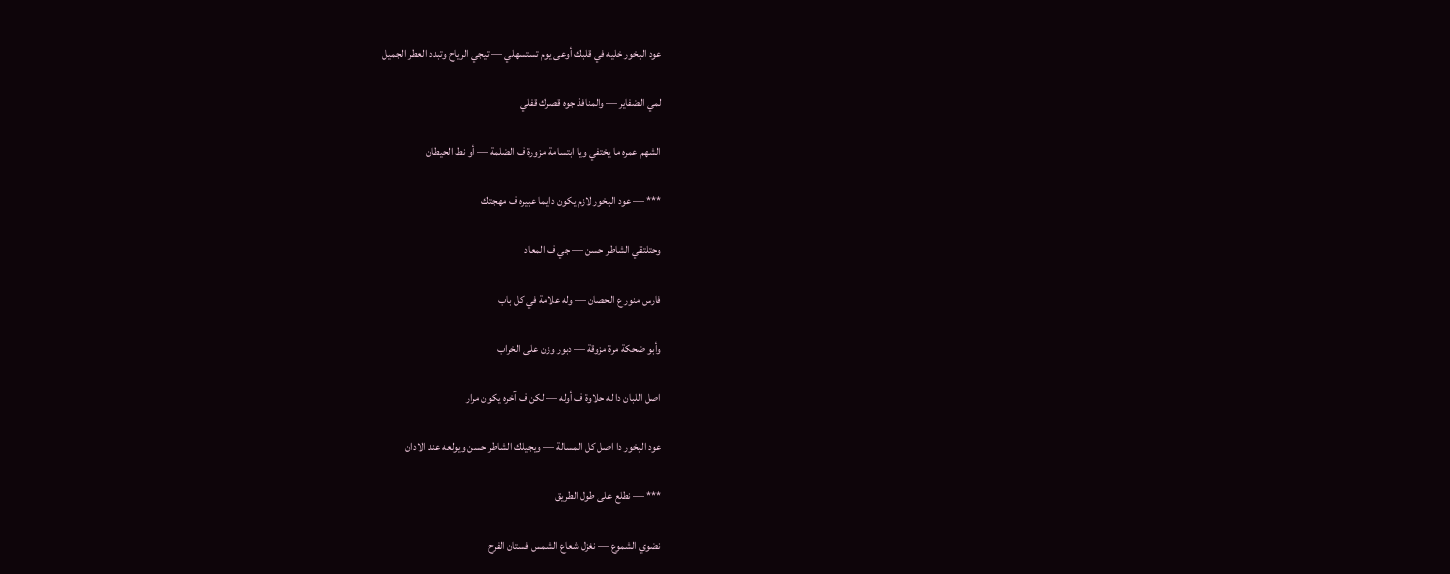عود البخور خليه في قلبك أوعى يوم تستسهلي — تيجي الرياح وتبدد العطر الجميل

لمي الضفاير — والمنافذ جوه قصرك قفلي

الشهم عمره ما يختفي ويا ابتسامة مزورة ف الضلمة — أو نط الحيطان

*** — عود البخور لازم يكون دايما عبيره ف مهجتك

وحتلتقي الشاطر حسن — جي ف المعاد

فارس منور ع الحصان — وله علامة في كل باب

وأبو ضحكة مرة مزوقة — دبور وزن على الخراب

اصل اللبان دا له حلاوة ف أوله — لكن ف آخره يكون مرار

عود البخور دا اصل كل المسالة — ويجيلك الشاطر حسن ويولعه عند الادان

*** — نطلع على طول الطريق

نضوي الشموع — نغزل شعاع الشمس فستان الفرح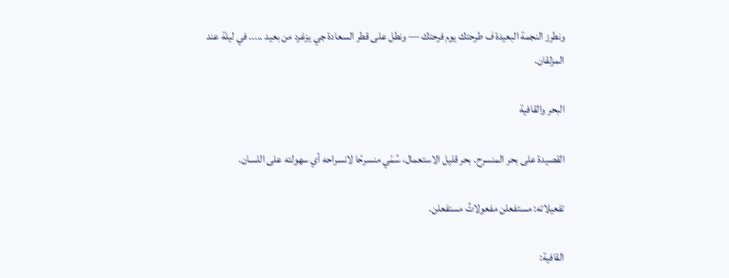ونطرز النجمة البعيدة ف طرحتك يوم فرحتك — ونطل على قطر السعادة جي يزغرد من بعيد ..... في ليلة عند المزلقان.

البحر والقافية

القصيدة على بحر المنسرح. بحر قليل الاستعمال، سُمّي منسرحًا لانسراحه أي سهولته على اللسان.

تفعيلاته: مستفعلن مفعولاتُ مستفعلن.

القافية: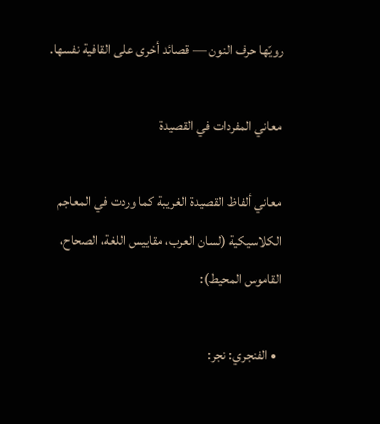رويّها حرف النون — قصائد أخرى على القافية نفسها.

معاني المفردات في القصيدة

معاني ألفاظ القصيدة الغريبة كما وردت في المعاجم الكلاسيكية (لسان العرب، مقاييس اللغة، الصحاح، القاموس المحيط):

  • الفنجري: نجر: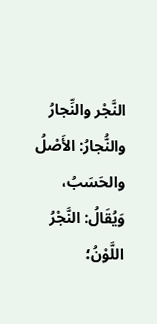النَّجْر والنِّجارُ والنُّجارُ: الأَصْلُ والحَسَبُ، وَيُقَالُ: النَّجْرُ اللَّوْنُ؛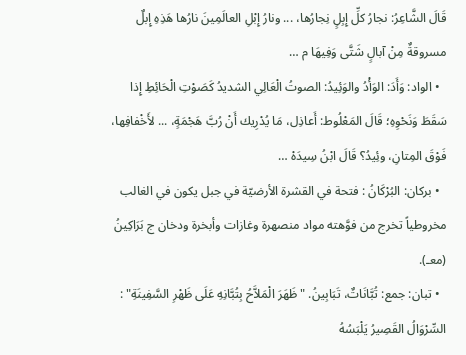قَالَ الشَّاعِرُ: نجارُ كلِّ إِبِلٍ نِجارُها، ... ونارُ إِبْلِ العالَمِينَ نارُها هَذِهِ إِبلٌ مسروقةٌ مِنْ آبالٍ شَتَّى وَفِيهَا م …
  • الواد: وَأَدَ: الوَأْدُ والوَئِيدُ: الصوتُ الْعَالِي الشديدُ كَصَوْتِ الْحَائِطِ إِذا سَقَطَ وَنَحْوِهِ؛ قَالَ المَعْلُوط: أَعاذِل، مَا يُدْرِيك أَنْ رُبَّ هَجْمَةٍ، ... لأَخْفافِها، فَوْقَ المِتانِ، وئِيدُ؟ قَالَ ابْنُ سِيدَهْ …
  • بركان: البُرْكَانُ : فتحة في القشرة الأرضيّة في جبل يكون في الغالب مخروطياً تخرج من فوَّهته مواد منصهرة وغازات وأبخرة ودخان ج بَرَاكِينُ (معـ).
  • تبان: جمع: تُبَّانَاتٌ، تَبَابِينُ. "ظَهَرَ الْمَلاَّحُ بِتُبَّانِهِ عَلَى ظَهْرِ السَّفِينَةِ" : السِّرْوَالُ القَصِيرُ يَلْبَسُهُ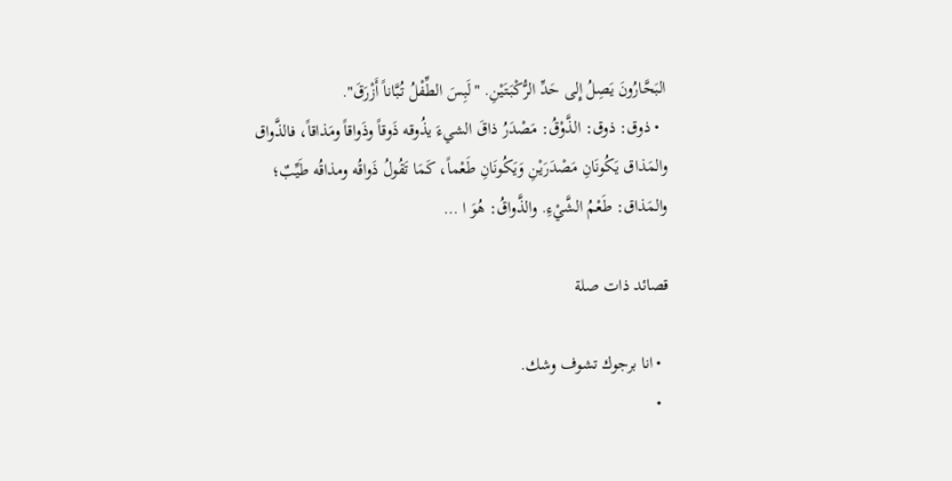البَحَّارُونَ يَصِلُ إِلى حَدِّ الرُّكْبَتَيْنِ. "لَبِسَ الطِّفْلُ تُبَّاناً أَزْرَقَ".
  • ذوق: ذوق: الذَّوْقُ: مَصْدَرُ ذاقَ الشيءَ يذُوقه ذَوقاً وذَواقاً ومَذاقاً، فالذَّواق والمَذاق يَكُونَانِ مَصْدَرَيْنِ وَيَكُونَانِ طَعْماً، كَمَا تَقُولُ ذَواقُه ومذاقُه طَيِّبٌ؛ والمَذاق: طَعْمُ الشَّيْءِ. والذَّواقُ: هُوَ ا …

قصائد ذات صلة

  • انا برجوك تشوف وشك.
  •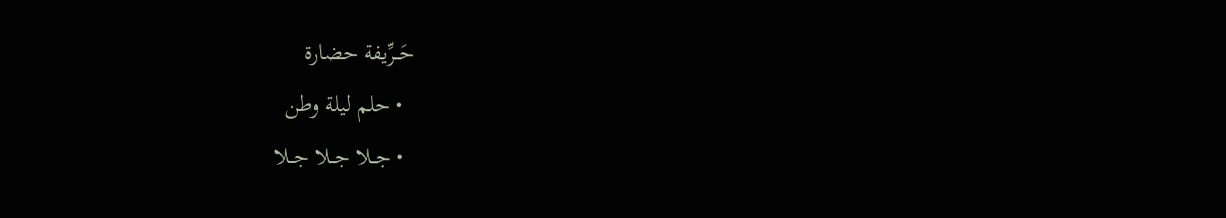حَــرِّيفة حضارة
  • حلم ليلة وطن
  • جــلا جــلا جــلا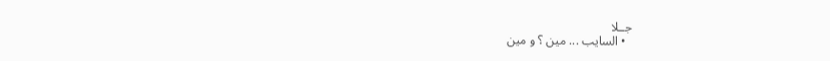جــلا
  • السايب ... مين ؟ و مين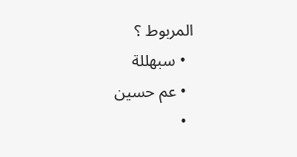المربوط ؟
  • سبهللة
  • عم حسين
  •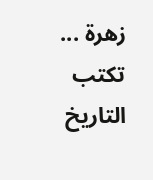زهرة ... تكتب التاريخ